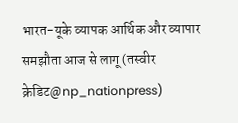भारत-यूके व्यापक आर्थिक और व्यापार समझौता आज से लागू (तस्वीर क्रेडिट@np_nationpress)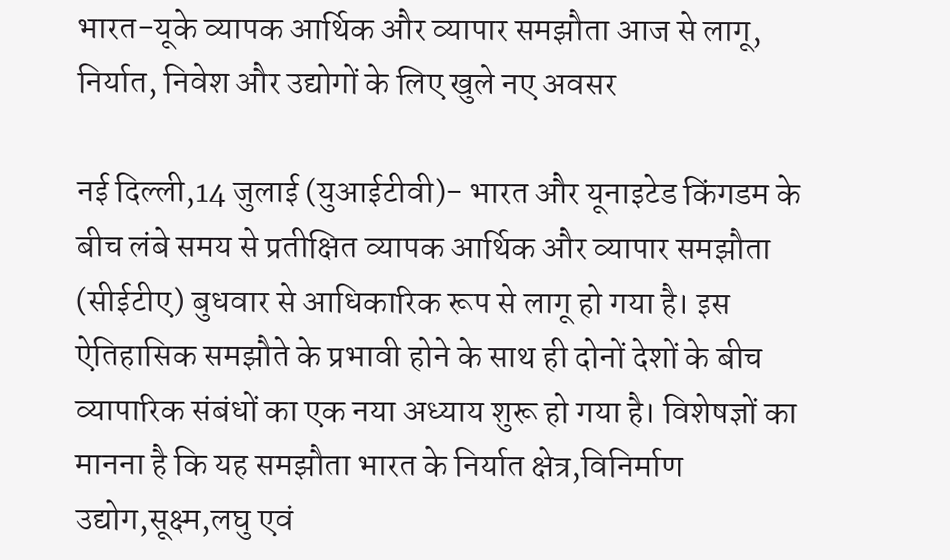भारत-यूके व्यापक आर्थिक और व्यापार समझौता आज से लागू, निर्यात, निवेश और उद्योगों के लिए खुले नए अवसर

नई दिल्ली,14 जुलाई (युआईटीवी)- भारत और यूनाइटेड किंगडम के बीच लंबे समय से प्रतीक्षित व्यापक आर्थिक और व्यापार समझौता (सीईटीए) बुधवार से आधिकारिक रूप से लागू हो गया है। इस ऐतिहासिक समझौते के प्रभावी होने के साथ ही दोनों देशों के बीच व्यापारिक संबंधों का एक नया अध्याय शुरू हो गया है। विशेषज्ञों का मानना है कि यह समझौता भारत के निर्यात क्षेत्र,विनिर्माण उद्योग,सूक्ष्म,लघु एवं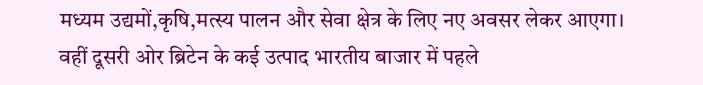मध्यम उद्यमों,कृषि,मत्स्य पालन और सेवा क्षेत्र के लिए नए अवसर लेकर आएगा। वहीं दूसरी ओर ब्रिटेन के कई उत्पाद भारतीय बाजार में पहले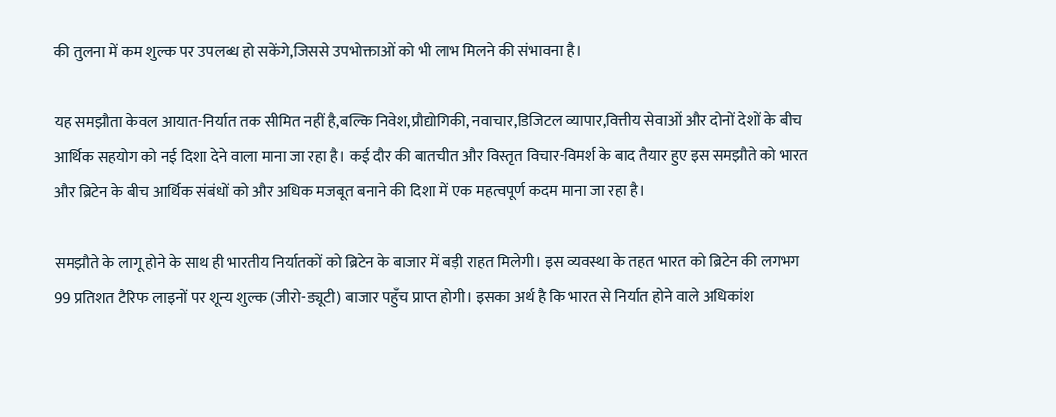की तुलना में कम शुल्क पर उपलब्ध हो सकेंगे,जिससे उपभोक्ताओं को भी लाभ मिलने की संभावना है।

यह समझौता केवल आयात-निर्यात तक सीमित नहीं है,बल्कि निवेश,प्रौद्योगिकी, नवाचार,डिजिटल व्यापार,वित्तीय सेवाओं और दोनों देशों के बीच आर्थिक सहयोग को नई दिशा देने वाला माना जा रहा है। कई दौर की बातचीत और विस्तृत विचार-विमर्श के बाद तैयार हुए इस समझौते को भारत और ब्रिटेन के बीच आर्थिक संबंधों को और अधिक मजबूत बनाने की दिशा में एक महत्वपूर्ण कदम माना जा रहा है।

समझौते के लागू होने के साथ ही भारतीय निर्यातकों को ब्रिटेन के बाजार में बड़ी राहत मिलेगी। इस व्यवस्था के तहत भारत को ब्रिटेन की लगभग 99 प्रतिशत टैरिफ लाइनों पर शून्य शुल्क (जीरो-ड्यूटी) बाजार पहुँच प्राप्त होगी। इसका अर्थ है कि भारत से निर्यात होने वाले अधिकांश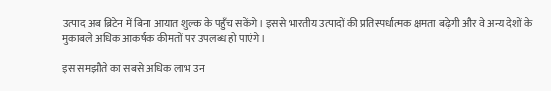उत्पाद अब ब्रिटेन में बिना आयात शुल्क के पहुँच सकेंगे। इससे भारतीय उत्पादों की प्रतिस्पर्धात्मक क्षमता बढ़ेगी और वे अन्य देशों के मुकाबले अधिक आकर्षक कीमतों पर उपलब्ध हो पाएंगे।

इस समझौते का सबसे अधिक लाभ उन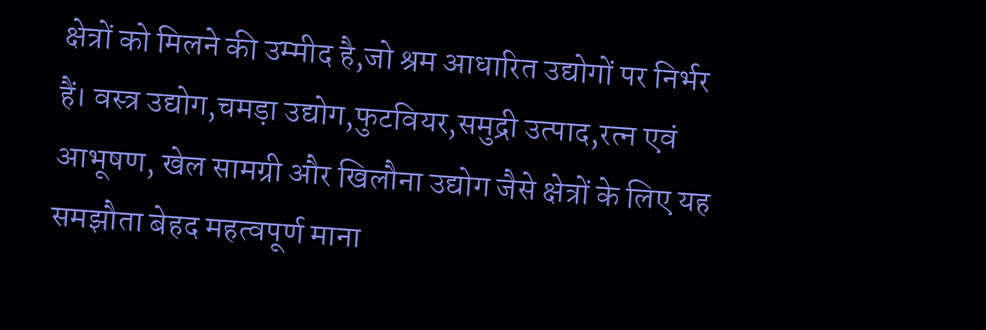क्षेत्रों को मिलने की उम्मीद है,जो श्रम आधारित उद्योगों पर निर्भर हैं। वस्त्र उद्योग,चमड़ा उद्योग,फुटवियर,समुद्री उत्पाद,रत्न एवं आभूषण, खेल सामग्री और खिलौना उद्योग जैसे क्षेत्रों के लिए यह समझौता बेहद महत्वपूर्ण माना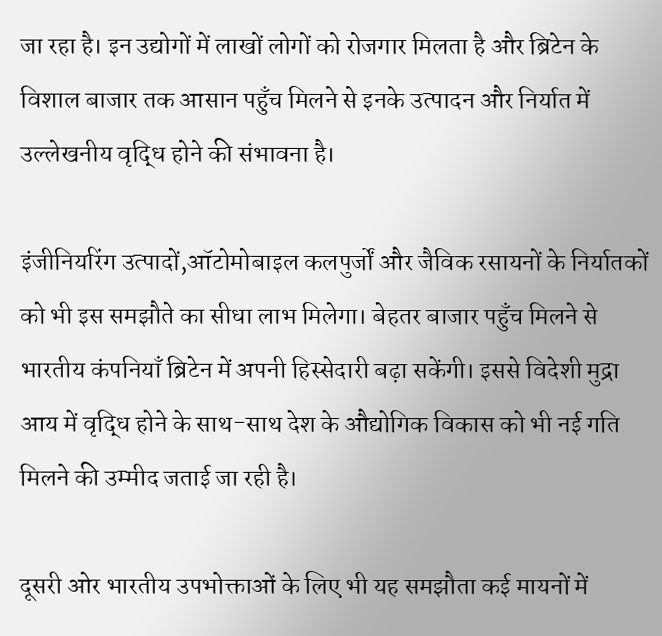जा रहा है। इन उद्योगों में लाखों लोगों को रोजगार मिलता है और ब्रिटेन के विशाल बाजार तक आसान पहुँच मिलने से इनके उत्पादन और निर्यात में उल्लेखनीय वृद्धि होने की संभावना है।

इंजीनियरिंग उत्पादों,ऑटोमोबाइल कलपुर्जों और जैविक रसायनों के निर्यातकों को भी इस समझौते का सीधा लाभ मिलेगा। बेहतर बाजार पहुँच मिलने से भारतीय कंपनियाँ ब्रिटेन में अपनी हिस्सेदारी बढ़ा सकेंगी। इससे विदेशी मुद्रा आय में वृद्धि होने के साथ-साथ देश के औद्योगिक विकास को भी नई गति मिलने की उम्मीद जताई जा रही है।

दूसरी ओर भारतीय उपभोक्ताओं के लिए भी यह समझौता कई मायनों में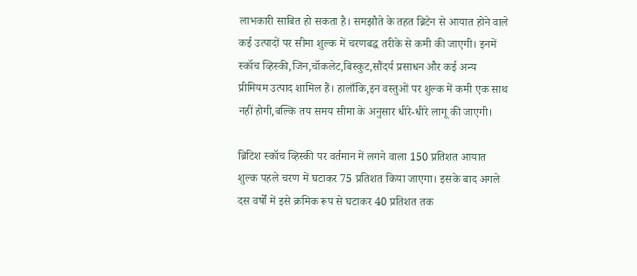लाभकारी साबित हो सकता है। समझौते के तहत ब्रिटेन से आयात होने वाले कई उत्पादों पर सीमा शुल्क में चरणबद्ध तरीके से कमी की जाएगी। इनमें स्कॉच व्हिस्की,जिन,चॉकलेट,बिस्कुट,सौंदर्य प्रसाधन और कई अन्य प्रीमियम उत्पाद शामिल हैं। हालाँकि,इन वस्तुओं पर शुल्क में कमी एक साथ नहीं होगी,बल्कि तय समय सीमा के अनुसार धीरे-धीरे लागू की जाएगी।

ब्रिटिश स्कॉच व्हिस्की पर वर्तमान में लगने वाला 150 प्रतिशत आयात शुल्क पहले चरण में घटाकर 75 प्रतिशत किया जाएगा। इसके बाद अगले दस वर्षों में इसे क्रमिक रूप से घटाकर 40 प्रतिशत तक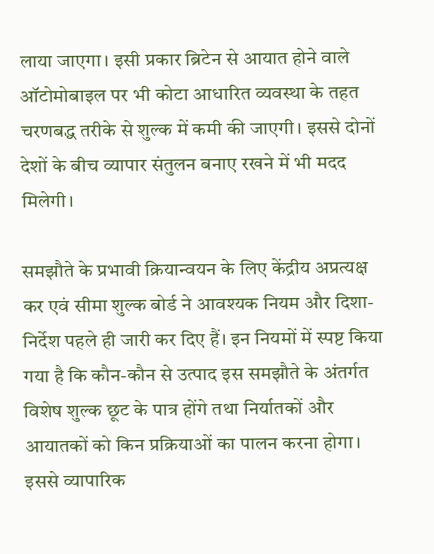लाया जाएगा। इसी प्रकार ब्रिटेन से आयात होने वाले ऑटोमोबाइल पर भी कोटा आधारित व्यवस्था के तहत चरणबद्ध तरीके से शुल्क में कमी की जाएगी। इससे दोनों देशों के बीच व्यापार संतुलन बनाए रखने में भी मदद मिलेगी।

समझौते के प्रभावी क्रियान्वयन के लिए केंद्रीय अप्रत्यक्ष कर एवं सीमा शुल्क बोर्ड ने आवश्यक नियम और दिशा-निर्देश पहले ही जारी कर दिए हैं। इन नियमों में स्पष्ट किया गया है कि कौन-कौन से उत्पाद इस समझौते के अंतर्गत विशेष शुल्क छूट के पात्र होंगे तथा निर्यातकों और आयातकों को किन प्रक्रियाओं का पालन करना होगा। इससे व्यापारिक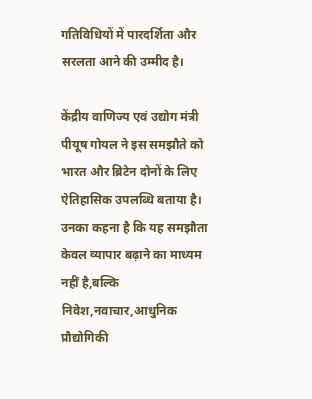गतिविधियों में पारदर्शिता और सरलता आने की उम्मीद है।

केंद्रीय वाणिज्य एवं उद्योग मंत्री पीयूष गोयल ने इस समझौते को भारत और ब्रिटेन दोनों के लिए ऐतिहासिक उपलब्धि बताया है। उनका कहना है कि यह समझौता केवल व्यापार बढ़ाने का माध्यम नहीं है,बल्कि निवेश,नवाचार,आधुनिक प्रौद्योगिकी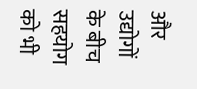और उद्योगों के बीच सहयोग को भी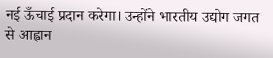नई ऊँचाई प्रदान करेगा। उन्होंने भारतीय उद्योग जगत से आह्वान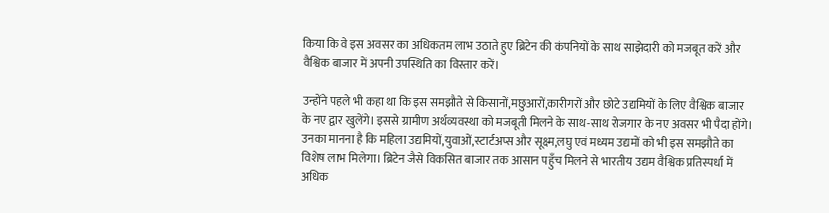किया कि वे इस अवसर का अधिकतम लाभ उठाते हुए ब्रिटेन की कंपनियों के साथ साझेदारी को मजबूत करें और वैश्विक बाजार में अपनी उपस्थिति का विस्तार करें।

उन्होंने पहले भी कहा था कि इस समझौते से किसानों,मछुआरों,कारीगरों और छोटे उद्यमियों के लिए वैश्विक बाजार के नए द्वार खुलेंगे। इससे ग्रामीण अर्थव्यवस्था को मजबूती मिलने के साथ-साथ रोजगार के नए अवसर भी पैदा होंगे। उनका मानना है कि महिला उद्यमियों,युवाओं,स्टार्टअप्स और सूक्ष्म,लघु एवं मध्यम उद्यमों को भी इस समझौते का विशेष लाभ मिलेगा। ब्रिटेन जैसे विकसित बाजार तक आसान पहुँच मिलने से भारतीय उद्यम वैश्विक प्रतिस्पर्धा में अधिक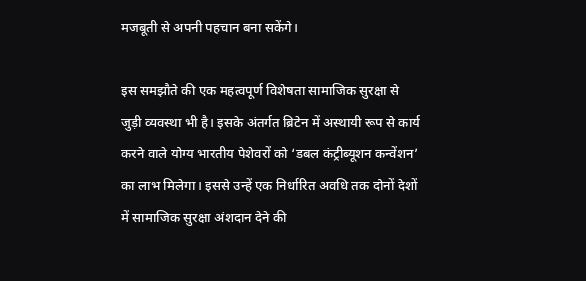मजबूती से अपनी पहचान बना सकेंगे।

इस समझौते की एक महत्वपूर्ण विशेषता सामाजिक सुरक्षा से जुड़ी व्यवस्था भी है। इसके अंतर्गत ब्रिटेन में अस्थायी रूप से कार्य करने वाले योग्य भारतीय पेशेवरों को ‘डबल कंट्रीब्यूशन कन्वेंशन’ का लाभ मिलेगा। इससे उन्हें एक निर्धारित अवधि तक दोनों देशों में सामाजिक सुरक्षा अंशदान देने की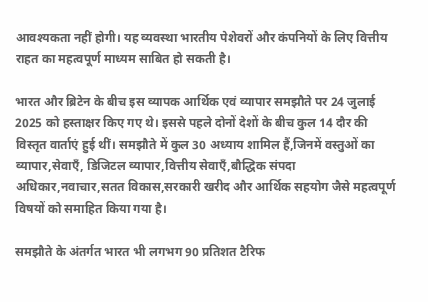आवश्यकता नहीं होगी। यह व्यवस्था भारतीय पेशेवरों और कंपनियों के लिए वित्तीय राहत का महत्वपूर्ण माध्यम साबित हो सकती है।

भारत और ब्रिटेन के बीच इस व्यापक आर्थिक एवं व्यापार समझौते पर 24 जुलाई 2025 को हस्ताक्षर किए गए थे। इससे पहले दोनों देशों के बीच कुल 14 दौर की विस्तृत वार्ताएं हुई थीं। समझौते में कुल 30 अध्याय शामिल हैं,जिनमें वस्तुओं का व्यापार,सेवाएँ, डिजिटल व्यापार,वित्तीय सेवाएँ,बौद्धिक संपदा अधिकार,नवाचार,सतत विकास,सरकारी खरीद और आर्थिक सहयोग जैसे महत्वपूर्ण विषयों को समाहित किया गया है।

समझौते के अंतर्गत भारत भी लगभग 90 प्रतिशत टैरिफ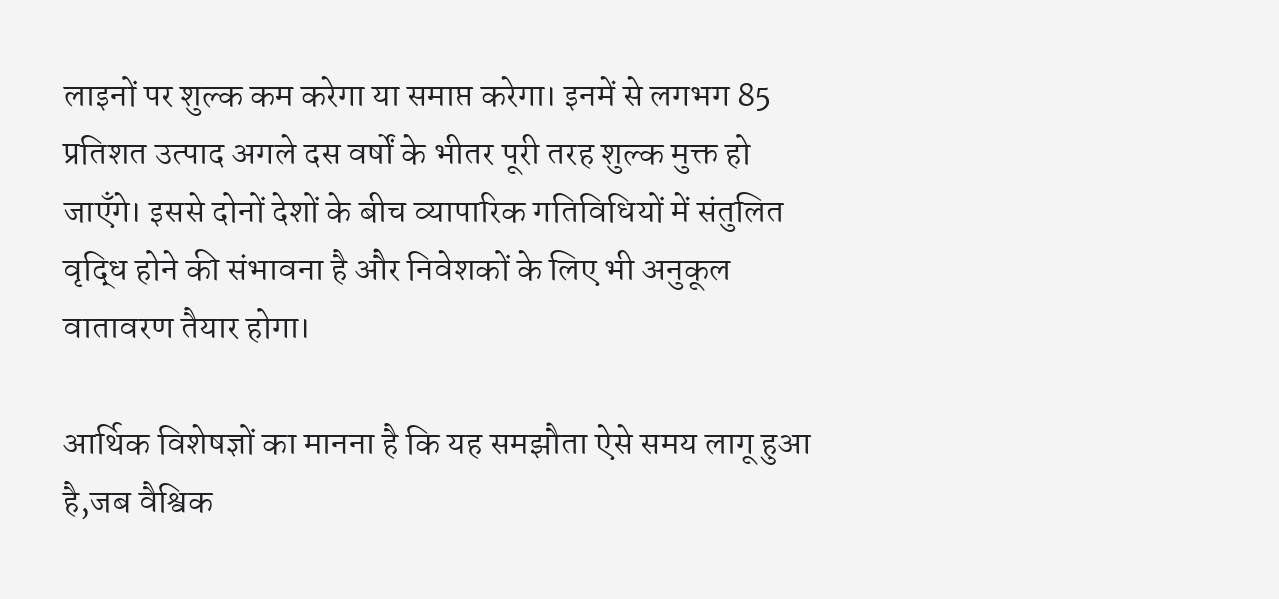लाइनों पर शुल्क कम करेगा या समाप्त करेगा। इनमें से लगभग 85 प्रतिशत उत्पाद अगले दस वर्षों के भीतर पूरी तरह शुल्क मुक्त हो जाएँगे। इससे दोनों देशों के बीच व्यापारिक गतिविधियों में संतुलित वृद्धि होने की संभावना है और निवेशकों के लिए भी अनुकूल वातावरण तैयार होगा।

आर्थिक विशेषज्ञों का मानना है कि यह समझौता ऐसे समय लागू हुआ है,जब वैश्विक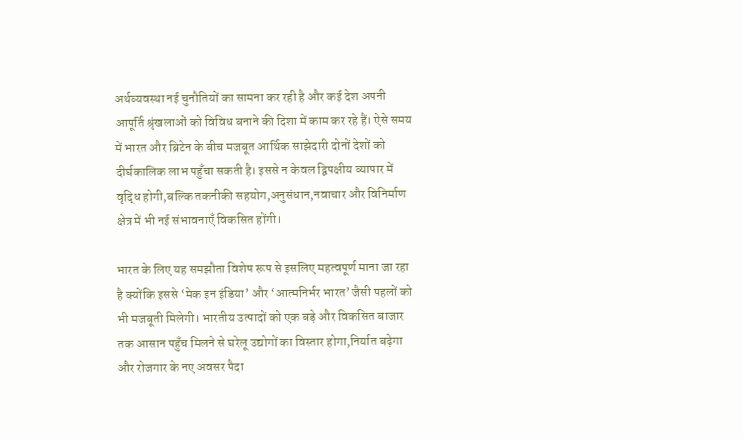अर्थव्यवस्था नई चुनौतियों का सामना कर रही है और कई देश अपनी आपूर्ति श्रृंखलाओं को विविध बनाने की दिशा में काम कर रहे हैं। ऐसे समय में भारत और ब्रिटेन के बीच मजबूत आर्थिक साझेदारी दोनों देशों को दीर्घकालिक लाभ पहुँचा सकती है। इससे न केवल द्विपक्षीय व्यापार में वृद्धि होगी,बल्कि तकनीकी सहयोग,अनुसंधान,नवाचार और विनिर्माण क्षेत्र में भी नई संभावनाएँ विकसित होंगी।

भारत के लिए यह समझौता विशेष रूप से इसलिए महत्वपूर्ण माना जा रहा है क्योंकि इससे ‘मेक इन इंडिया’ और ‘आत्मनिर्भर भारत’ जैसी पहलों को भी मजबूती मिलेगी। भारतीय उत्पादों को एक बड़े और विकसित बाजार तक आसान पहुँच मिलने से घरेलू उद्योगों का विस्तार होगा,निर्यात बढ़ेगा और रोजगार के नए अवसर पैदा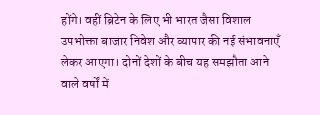होंगे। वहीं ब्रिटेन के लिए भी भारत जैसा विशाल उपभोक्ता बाजार निवेश और व्यापार की नई संभावनाएँ लेकर आएगा। दोनों देशों के बीच यह समझौता आने वाले वर्षों में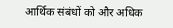आर्थिक संबंधों को और अधिक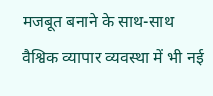मजबूत बनाने के साथ-साथ वैश्विक व्यापार व्यवस्था में भी नई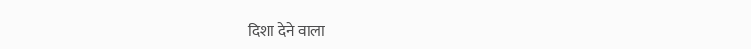दिशा देने वाला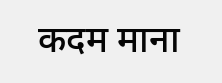कदम माना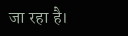जा रहा है।